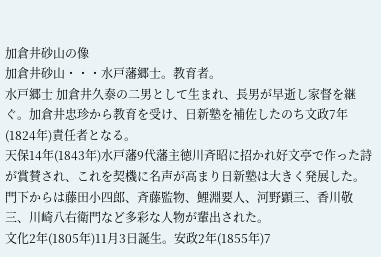加倉井砂山の像
加倉井砂山・・・水戸藩郷士。教育者。
水戸郷士 加倉井久泰の二男として生まれ、長男が早逝し家督を継ぐ。加倉井忠珍から教育を受け、日新塾を補佐したのち文政7年(1824年)責任者となる。
天保14年(1843年)水戸藩9代藩主徳川斉昭に招かれ好文亭で作った詩が賞賛され、これを契機に名声が高まり日新塾は大きく発展した。
門下からは藤田小四郎、斉藤監物、鯉淵要人、河野顕三、香川敬三、川崎八右衛門など多彩な人物が輩出された。
文化2年(1805年)11月3日誕生。安政2年(1855年)7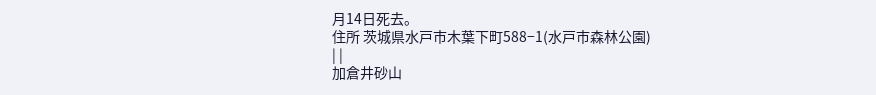月14日死去。
住所 茨城県水戸市木葉下町588−1(水戸市森林公園)
| |
加倉井砂山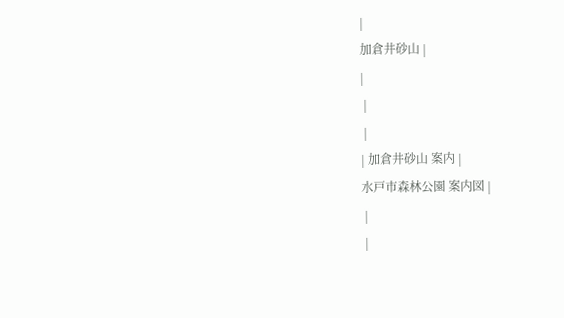|
加倉井砂山 |
|
 |
 |
| 加倉井砂山 案内 |
水戸市森林公園 案内図 |
 |
 |